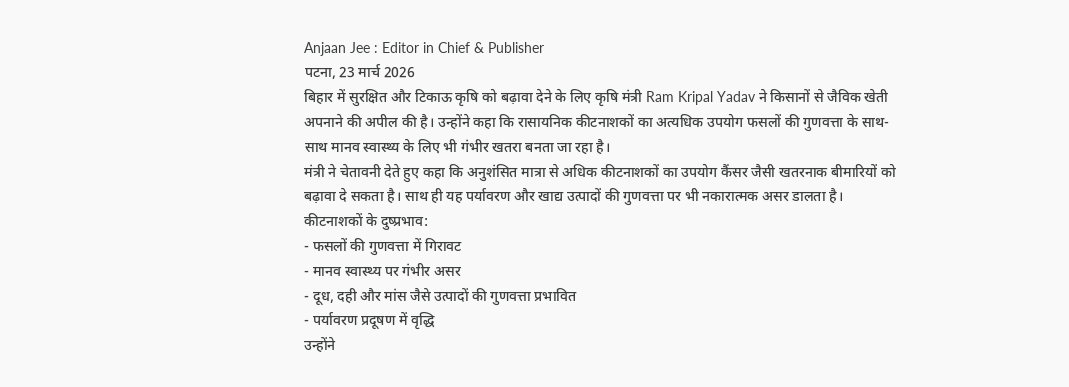Anjaan Jee : Editor in Chief & Publisher
पटना, 23 मार्च 2026
बिहार में सुरक्षित और टिकाऊ कृषि को बढ़ावा देने के लिए कृषि मंत्री Ram Kripal Yadav ने किसानों से जैविक खेती अपनाने की अपील की है। उन्होंने कहा कि रासायनिक कीटनाशकों का अत्यधिक उपयोग फसलों की गुणवत्ता के साथ-साथ मानव स्वास्थ्य के लिए भी गंभीर खतरा बनता जा रहा है।
मंत्री ने चेतावनी देते हुए कहा कि अनुशंसित मात्रा से अधिक कीटनाशकों का उपयोग कैंसर जैसी खतरनाक बीमारियों को बढ़ावा दे सकता है। साथ ही यह पर्यावरण और खाद्य उत्पादों की गुणवत्ता पर भी नकारात्मक असर डालता है।
कीटनाशकों के दुष्प्रभाव:
- फसलों की गुणवत्ता में गिरावट
- मानव स्वास्थ्य पर गंभीर असर
- दूध, दही और मांस जैसे उत्पादों की गुणवत्ता प्रभावित
- पर्यावरण प्रदूषण में वृद्धि
उन्होंने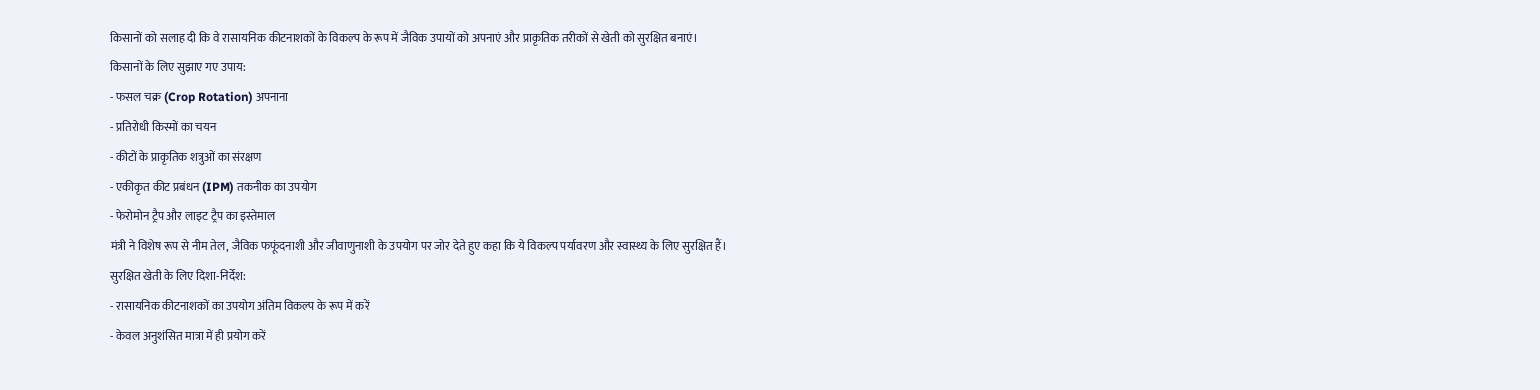किसानों को सलाह दी कि वे रासायनिक कीटनाशकों के विकल्प के रूप में जैविक उपायों को अपनाएं और प्राकृतिक तरीकों से खेती को सुरक्षित बनाएं।
किसानों के लिए सुझाए गए उपाय:
- फसल चक्र (Crop Rotation) अपनाना
- प्रतिरोधी किस्मों का चयन
- कीटों के प्राकृतिक शत्रुओं का संरक्षण
- एकीकृत कीट प्रबंधन (IPM) तकनीक का उपयोग
- फेरोमोन ट्रैप और लाइट ट्रैप का इस्तेमाल
मंत्री ने विशेष रूप से नीम तेल, जैविक फफूंदनाशी और जीवाणुनाशी के उपयोग पर जोर देते हुए कहा कि ये विकल्प पर्यावरण और स्वास्थ्य के लिए सुरक्षित हैं।
सुरक्षित खेती के लिए दिशा-निर्देश:
- रासायनिक कीटनाशकों का उपयोग अंतिम विकल्प के रूप में करें
- केवल अनुशंसित मात्रा में ही प्रयोग करें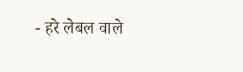- हरे लेबल वाले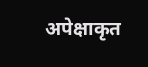अपेक्षाकृत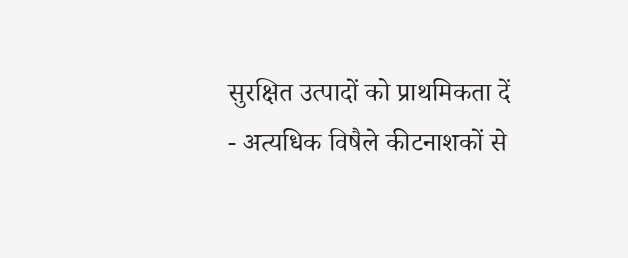सुरक्षित उत्पादों को प्राथमिकता दें
- अत्यधिक विषैले कीटनाशकों से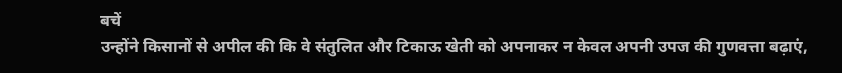बचें
उन्होंने किसानों से अपील की कि वे संतुलित और टिकाऊ खेती को अपनाकर न केवल अपनी उपज की गुणवत्ता बढ़ाएं,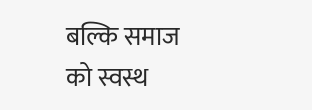बल्कि समाज को स्वस्थ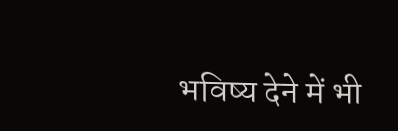भविष्य देने में भी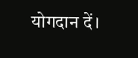योगदान दें।